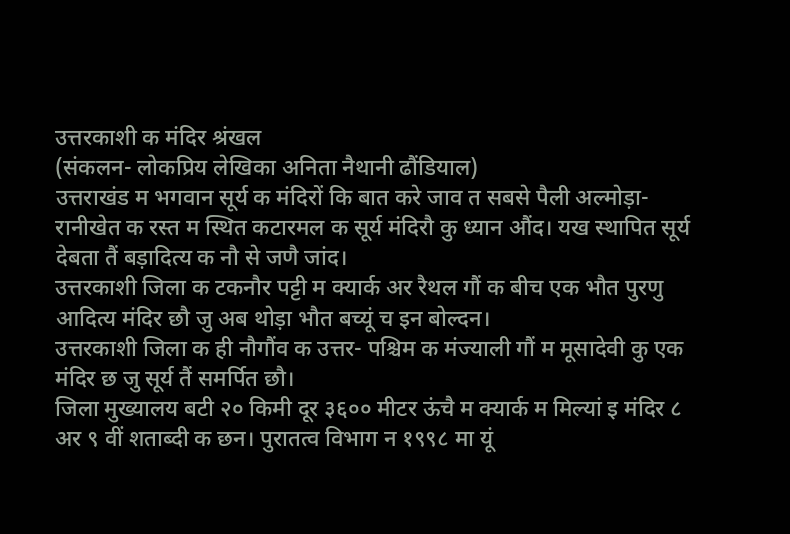उत्तरकाशी क मंदिर श्रंखल
(संकलन- लोकप्रिय लेखिका अनिता नैथानी ढौंडियाल)
उत्तराखंड म भगवान सूर्य क मंदिरों कि बात करे जाव त सबसे पैली अल्मोड़ा- रानीखेत क रस्त म स्थित कटारमल क सूर्य मंदिरौ कु ध्यान औंद। यख स्थापित सूर्य देबता तैं बड़ादित्य क नौ से जणै जांद।
उत्तरकाशी जिला क टकनौर पट्टी म क्यार्क अर रैथल गौं क बीच एक भौत पुरणु आदित्य मंदिर छौ जु अब थोड़ा भौत बच्यूं च इन बोल्दन।
उत्तरकाशी जिला क ही नौगौंव क उत्तर- पश्चिम क मंज्याली गौं म मूसादेवी कु एक मंदिर छ जु सूर्य तैं समर्पित छौ।
जिला मुख्यालय बटी २० किमी दूर ३६०० मीटर ऊंचै म क्यार्क म मिल्यां इ मंदिर ८ अर ९ वीं शताब्दी क छन। पुरातत्व विभाग न १९९८ मा यूं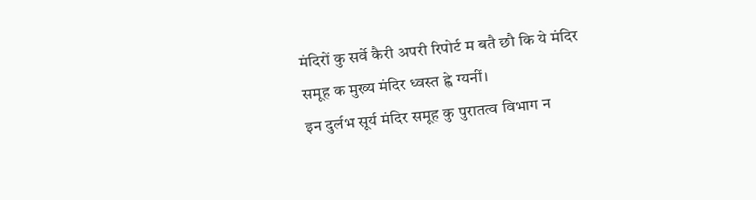मंदिरों कु सर्वे कैरी अपरी रिपोर्ट म बतै छौ कि ये मंदिर समूह क मुख्य मंदिर ध्वस्त ह्वे ग्यनीं।
इन दुर्लभ सूर्य मंदिर समूह कु पुरातत्व विभाग न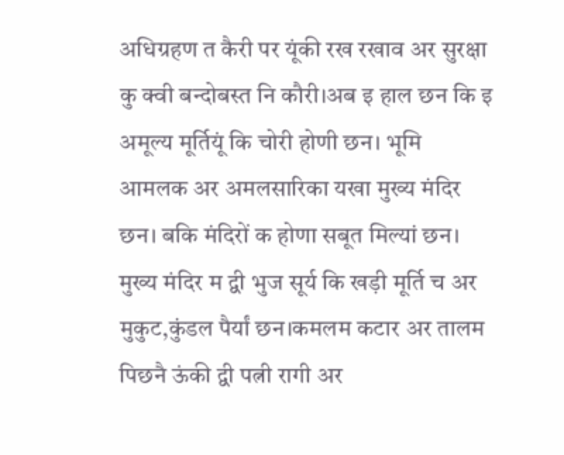अधिग्रहण त कैरी पर यूंकी रख रखाव अर सुरक्षा कु क्वी बन्दोबस्त नि कौरी।अब इ हाल छन कि इ अमूल्य मूर्तियूं कि चोरी होणी छन। भूमि आमलक अर अमलसारिका यखा मुख्य मंदिर छन। बकि मंदिरों क होणा सबूत मिल्यां छन।
मुख्य मंदिर म द्वी भुज सूर्य कि खड़ी मूर्ति च अर मुकुट,कुंडल पैर्यां छन।कमलम कटार अर तालम पिछनै ऊंकी द्वी पत्नी रागी अर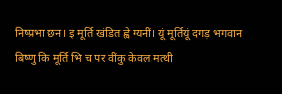निष्प्रभा छन। इ मूर्ति खंडित ह्वे ग्यनीं। यूं मूर्तियूं दगड़ भगवान बिष्णु कि मूर्ति भि च पर वींकु केवल मत्थी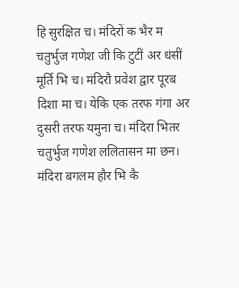हि सुरक्षित च। मंदिरों क भैर म चतुर्भुज गणेश जी कि टुटीं अर धंसीं मूर्ति भि च। मंदिरौ प्रवेश द्वार पूरब दिशा मा च। येकि एक तरफ गंगा अर दुसरी तरफ यमुना च। मंदिरा भितर चतुर्भुज गणेश ललितासन मा छन। मंदिरा बगलम हौर भि कै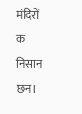मंदिरों क निसान छन।